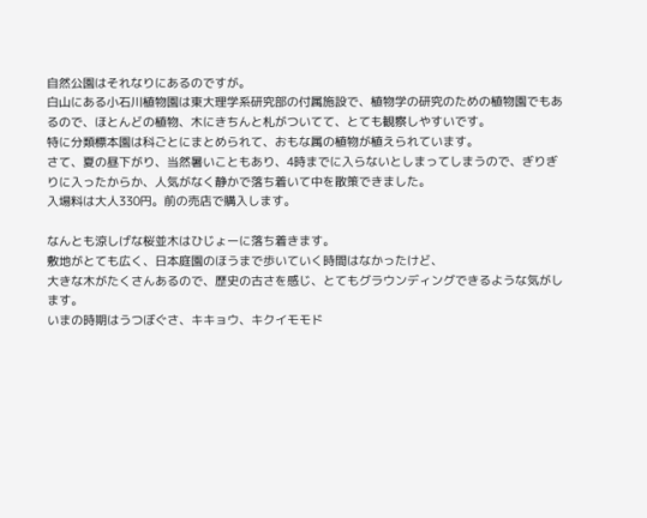自然公園はそれなりにあるのですが。
白山にある小石川植物園は東大理学系研究部の付属施設で、植物学の研究のための植物園でもあるので、ほとんどの植物、木にきちんと札がついてて、とても観察しやすいです。
特に分類標本園は科ごとにまとめられて、おもな属の植物が植えられています。
さて、夏の昼下がり、当然暑いこともあり、4時までに入らないとしまってしまうので、ぎりぎりに入ったからか、人気がなく静かで落ち着いて中を散策できました。
入場料は大人330円。前の売店で購入します。

なんとも涼しげな桜並木はひじょーに落ち着きます。
敷地がとても広く、日本庭園のほうまで歩いていく時間はなかったけど、
大きな木がたくさんあるので、歴史の古さを感じ、とてもグラウンディングできるような気がします。
いまの時期はうつぼぐさ、キキョウ、キクイモモド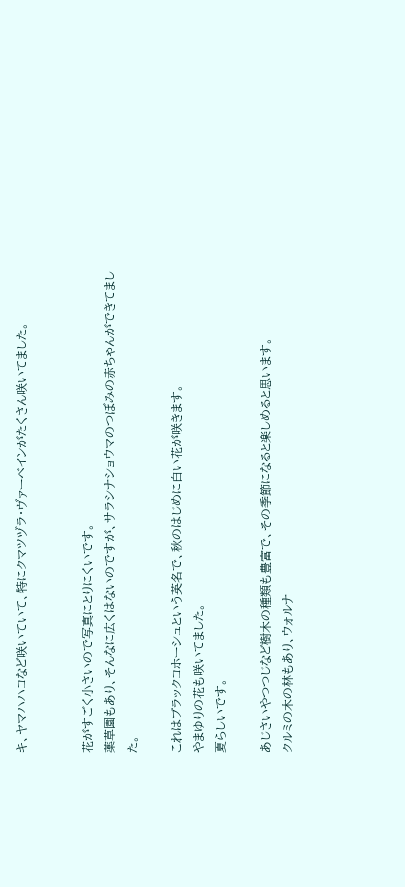キ、ヤマハハコなど咲いていて、特にクマツヅラ・ヴァーベインがたくさん咲いてました。


花がすごく小さいので写真にとりにくいです。
薬草園もあり、そんなに広くはないのですが、サラシナショウマのつぼみの赤ちゃんができてました。

これはブラックコホーシュという英名で、秋のはじめに白い花が咲きます。
やまゆりの花も咲いてました。
夏らしいです。

あじさいやつつじなど樹木の種類も豊富で、その季節になると楽しめると思います。
クルミの木の林もあり、ウォルナ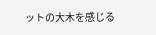ットの大木を感じる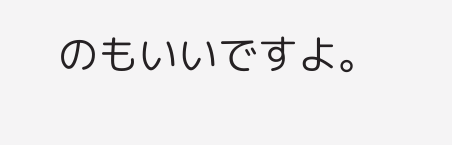のもいいですよ。